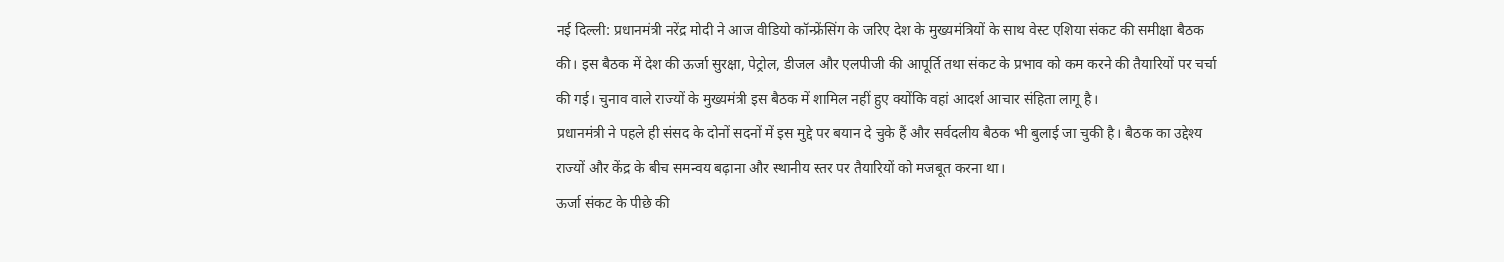नई दिल्ली: प्रधानमंत्री नरेंद्र मोदी ने आज वीडियो कॉन्फ्रेंसिंग के जरिए देश के मुख्यमंत्रियों के साथ वेस्ट एशिया संकट की समीक्षा बैठक की। इस बैठक में देश की ऊर्जा सुरक्षा, पेट्रोल, डीजल और एलपीजी की आपूर्ति तथा संकट के प्रभाव को कम करने की तैयारियों पर चर्चा की गई। चुनाव वाले राज्यों के मुख्यमंत्री इस बैठक में शामिल नहीं हुए क्योंकि वहां आदर्श आचार संहिता लागू है।
प्रधानमंत्री ने पहले ही संसद के दोनों सदनों में इस मुद्दे पर बयान दे चुके हैं और सर्वदलीय बैठक भी बुलाई जा चुकी है। बैठक का उद्देश्य राज्यों और केंद्र के बीच समन्वय बढ़ाना और स्थानीय स्तर पर तैयारियों को मजबूत करना था।
ऊर्जा संकट के पीछे की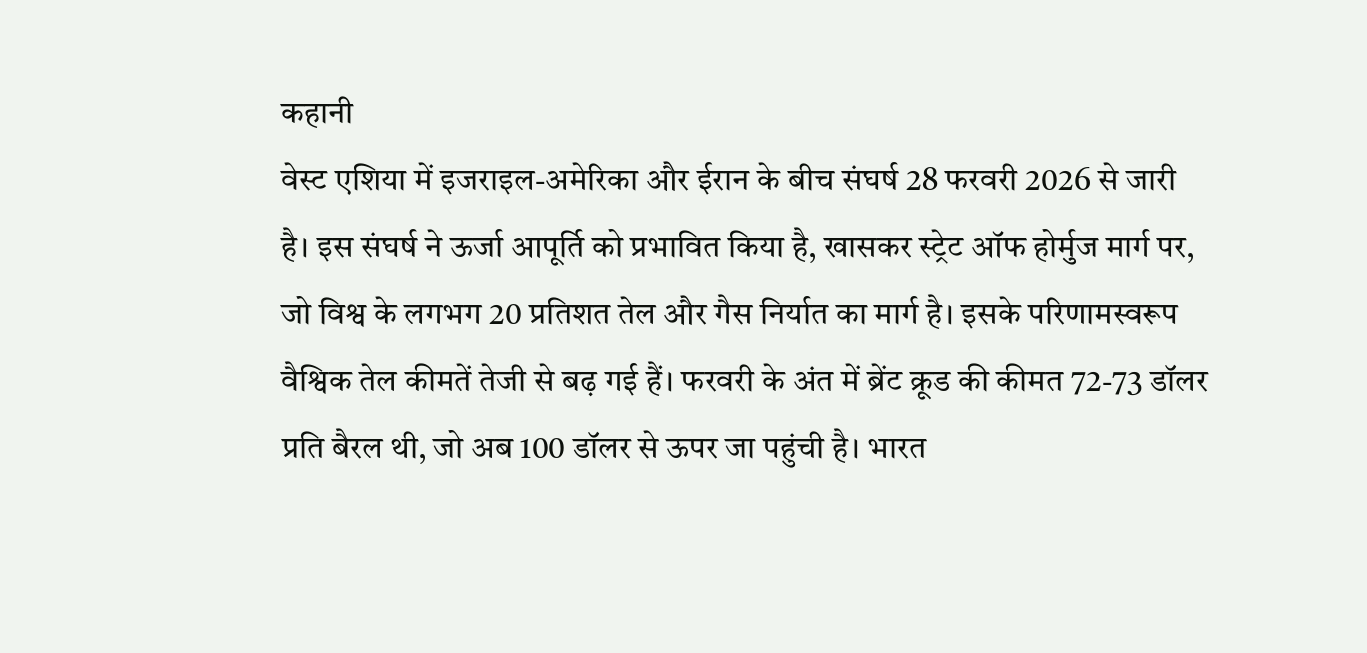कहानी
वेस्ट एशिया में इजराइल-अमेरिका और ईरान के बीच संघर्ष 28 फरवरी 2026 से जारी है। इस संघर्ष ने ऊर्जा आपूर्ति को प्रभावित किया है, खासकर स्ट्रेट ऑफ होर्मुज मार्ग पर, जो विश्व के लगभग 20 प्रतिशत तेल और गैस निर्यात का मार्ग है। इसके परिणामस्वरूप वैश्विक तेल कीमतें तेजी से बढ़ गई हैं। फरवरी के अंत में ब्रेंट क्रूड की कीमत 72-73 डॉलर प्रति बैरल थी, जो अब 100 डॉलर से ऊपर जा पहुंची है। भारत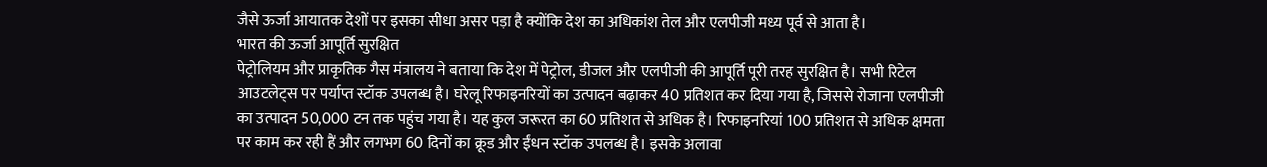जैसे ऊर्जा आयातक देशों पर इसका सीधा असर पड़ा है क्योंकि देश का अधिकांश तेल और एलपीजी मध्य पूर्व से आता है।
भारत की ऊर्जा आपूर्ति सुरक्षित
पेट्रोलियम और प्राकृतिक गैस मंत्रालय ने बताया कि देश में पेट्रोल, डीजल और एलपीजी की आपूर्ति पूरी तरह सुरक्षित है। सभी रिटेल आउटलेट्स पर पर्याप्त स्टॉक उपलब्ध है। घरेलू रिफाइनरियों का उत्पादन बढ़ाकर 40 प्रतिशत कर दिया गया है, जिससे रोजाना एलपीजी का उत्पादन 50,000 टन तक पहुंच गया है। यह कुल जरूरत का 60 प्रतिशत से अधिक है। रिफाइनरियां 100 प्रतिशत से अधिक क्षमता पर काम कर रही हैं और लगभग 60 दिनों का क्रूड और ईंधन स्टॉक उपलब्ध है। इसके अलावा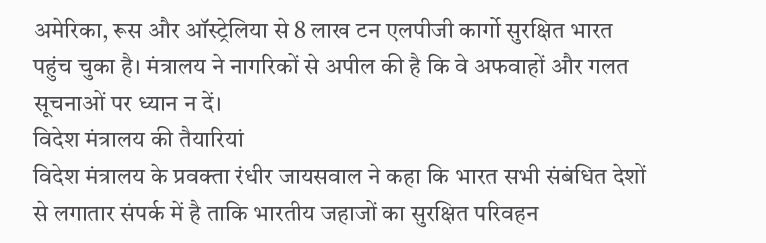अमेरिका, रूस और ऑस्ट्रेलिया से 8 लाख टन एलपीजी कार्गो सुरक्षित भारत पहुंच चुका है। मंत्रालय ने नागरिकों से अपील की है कि वे अफवाहों और गलत सूचनाओं पर ध्यान न दें।
विदेश मंत्रालय की तैयारियां
विदेश मंत्रालय के प्रवक्ता रंधीर जायसवाल ने कहा कि भारत सभी संबंधित देशों से लगातार संपर्क में है ताकि भारतीय जहाजों का सुरक्षित परिवहन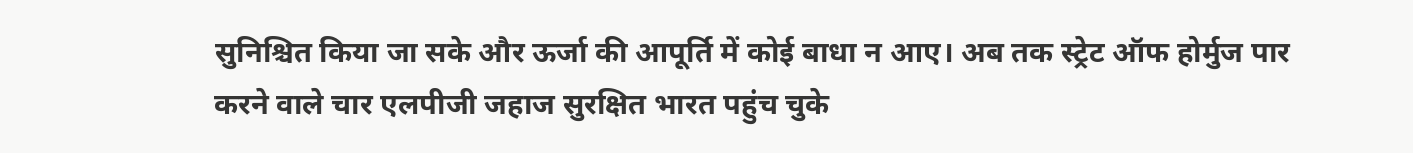सुनिश्चित किया जा सके और ऊर्जा की आपूर्ति में कोई बाधा न आए। अब तक स्ट्रेट ऑफ होर्मुज पार करने वाले चार एलपीजी जहाज सुरक्षित भारत पहुंच चुके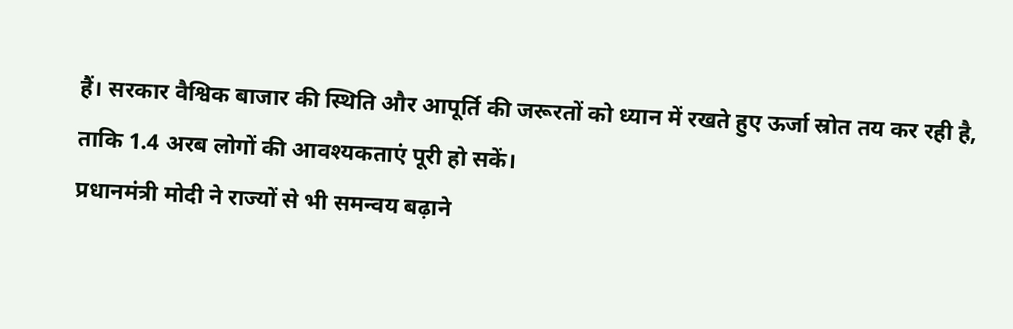हैं। सरकार वैश्विक बाजार की स्थिति और आपूर्ति की जरूरतों को ध्यान में रखते हुए ऊर्जा स्रोत तय कर रही है, ताकि 1.4 अरब लोगों की आवश्यकताएं पूरी हो सकें।
प्रधानमंत्री मोदी ने राज्यों से भी समन्वय बढ़ाने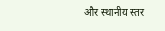और स्थानीय स्तर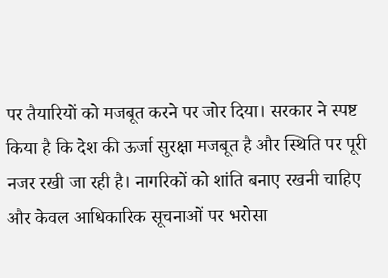पर तैयारियों को मजबूत करने पर जोर दिया। सरकार ने स्पष्ट किया है कि देश की ऊर्जा सुरक्षा मजबूत है और स्थिति पर पूरी नजर रखी जा रही है। नागरिकों को शांति बनाए रखनी चाहिए और केवल आधिकारिक सूचनाओं पर भरोसा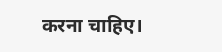करना चाहिए।